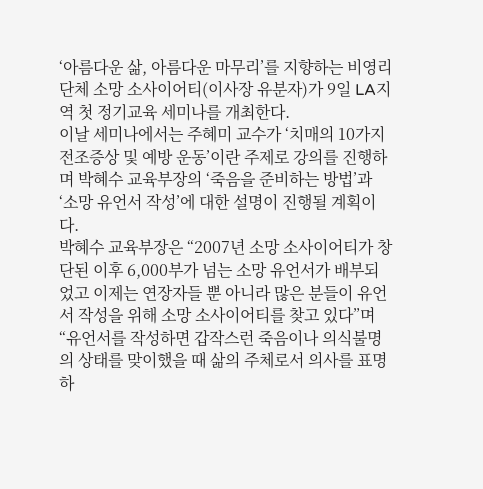‘아름다운 삶, 아름다운 마무리’를 지향하는 비영리단체 소망 소사이어티(이사장 유분자)가 9일 LA지역 첫 정기교육 세미나를 개최한다.
이날 세미나에서는 주혜미 교수가 ‘치매의 10가지 전조증상 및 예방 운동’이란 주제로 강의를 진행하며 박혜수 교육부장의 ‘죽음을 준비하는 방법’과 ‘소망 유언서 작성’에 대한 설명이 진행될 계획이다.
박혜수 교육부장은 “2007년 소망 소사이어티가 창단된 이후 6,000부가 넘는 소망 유언서가 배부되었고 이제는 연장자들 뿐 아니라 많은 분들이 유언서 작성을 위해 소망 소사이어티를 찾고 있다”며 “유언서를 작성하면 갑작스런 죽음이나 의식불명의 상태를 맞이했을 때 삶의 주체로서 의사를 표명하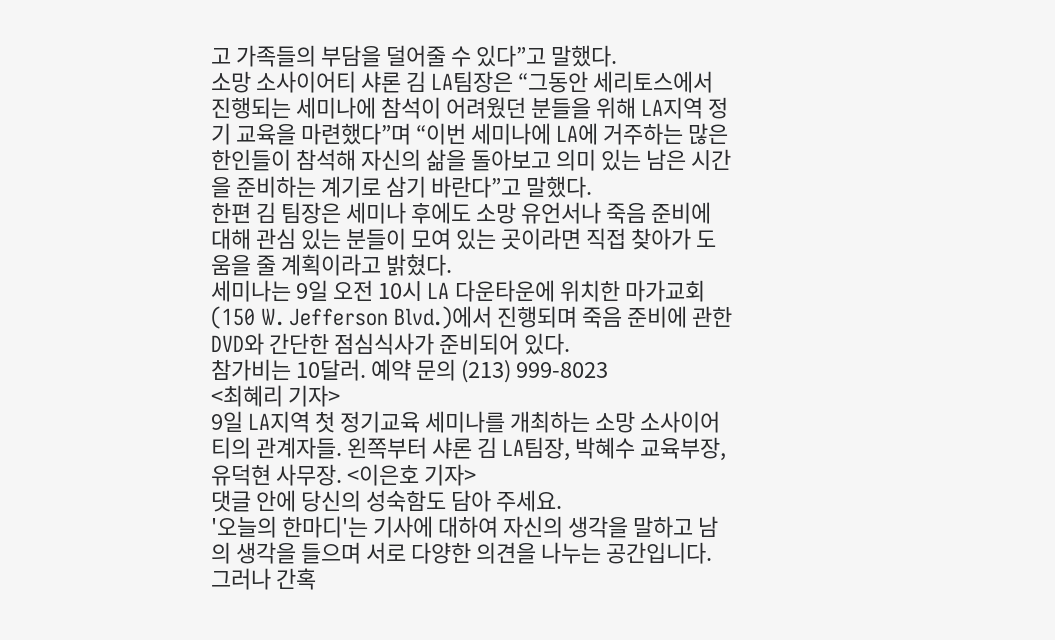고 가족들의 부담을 덜어줄 수 있다”고 말했다.
소망 소사이어티 샤론 김 LA팀장은 “그동안 세리토스에서 진행되는 세미나에 참석이 어려웠던 분들을 위해 LA지역 정기 교육을 마련했다”며 “이번 세미나에 LA에 거주하는 많은 한인들이 참석해 자신의 삶을 돌아보고 의미 있는 남은 시간을 준비하는 계기로 삼기 바란다”고 말했다.
한편 김 팀장은 세미나 후에도 소망 유언서나 죽음 준비에 대해 관심 있는 분들이 모여 있는 곳이라면 직접 찾아가 도움을 줄 계획이라고 밝혔다.
세미나는 9일 오전 10시 LA 다운타운에 위치한 마가교회(150 W. Jefferson Blvd.)에서 진행되며 죽음 준비에 관한 DVD와 간단한 점심식사가 준비되어 있다.
참가비는 10달러. 예약 문의 (213) 999-8023
<최혜리 기자>
9일 LA지역 첫 정기교육 세미나를 개최하는 소망 소사이어티의 관계자들. 왼쪽부터 샤론 김 LA팀장, 박혜수 교육부장, 유덕현 사무장. <이은호 기자>
댓글 안에 당신의 성숙함도 담아 주세요.
'오늘의 한마디'는 기사에 대하여 자신의 생각을 말하고 남의 생각을 들으며 서로 다양한 의견을 나누는 공간입니다. 그러나 간혹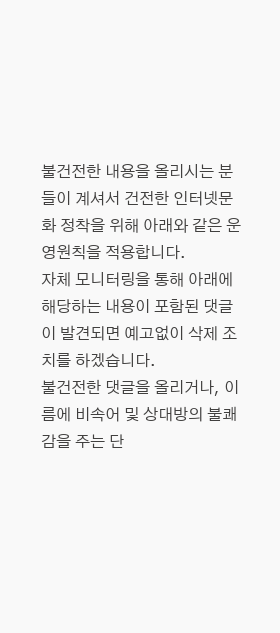불건전한 내용을 올리시는 분들이 계셔서 건전한 인터넷문화 정착을 위해 아래와 같은 운영원칙을 적용합니다.
자체 모니터링을 통해 아래에 해당하는 내용이 포함된 댓글이 발견되면 예고없이 삭제 조치를 하겠습니다.
불건전한 댓글을 올리거나, 이름에 비속어 및 상대방의 불쾌감을 주는 단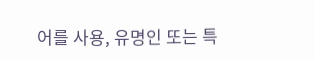어를 사용, 유명인 또는 특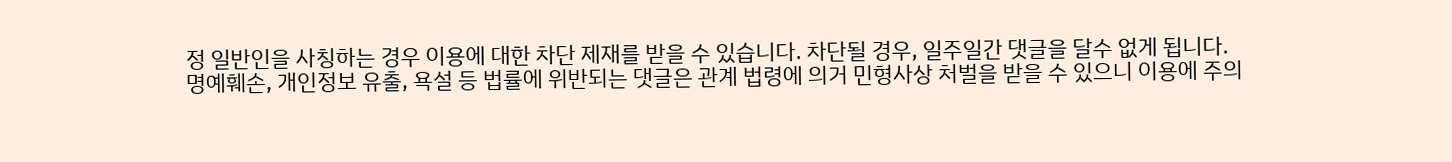정 일반인을 사칭하는 경우 이용에 대한 차단 제재를 받을 수 있습니다. 차단될 경우, 일주일간 댓글을 달수 없게 됩니다.
명예훼손, 개인정보 유출, 욕설 등 법률에 위반되는 댓글은 관계 법령에 의거 민형사상 처벌을 받을 수 있으니 이용에 주의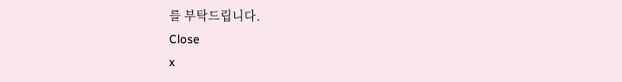를 부탁드립니다.
Close
x